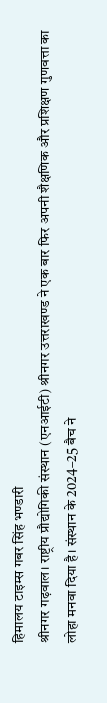हिमालय टाइम्स गबर सिंह भण्डारी
श्रीनगर गढ़वाल। राष्ट्रीय प्रौद्योगिकी संस्थान (एनआईटी) श्रीनगर उत्तराखण्ड ने एक बार फिर अपनी शैक्षणिक और प्रशिक्षण गुणवत्ता का लोहा मनवा दिया है। संस्थान के 2024–25 बैच ने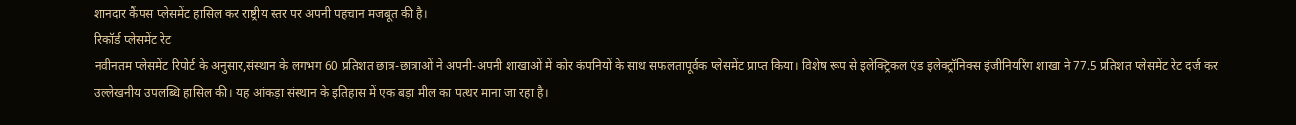शानदार कैंपस प्लेसमेंट हासिल कर राष्ट्रीय स्तर पर अपनी पहचान मजबूत की है।
रिकॉर्ड प्लेसमेंट रेट
नवीनतम प्लेसमेंट रिपोर्ट के अनुसार,संस्थान के लगभग 60 प्रतिशत छात्र-छात्राओं ने अपनी-अपनी शाखाओं में कोर कंपनियों के साथ सफलतापूर्वक प्लेसमेंट प्राप्त किया। विशेष रूप से इलेक्ट्रिकल एंड इलेक्ट्रॉनिक्स इंजीनियरिंग शाखा ने 77.5 प्रतिशत प्लेसमेंट रेट दर्ज कर उल्लेखनीय उपलब्धि हासिल की। यह आंकड़ा संस्थान के इतिहास में एक बड़ा मील का पत्थर माना जा रहा है।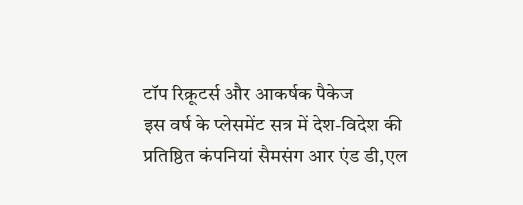टॉप रिक्रूटर्स और आकर्षक पैकेज
इस वर्ष के प्लेसमेंट सत्र में देश-विदेश की प्रतिष्ठित कंपनियां सैमसंग आर एंड डी,एल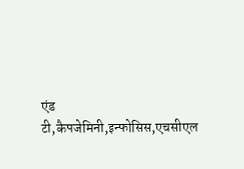एंड टी,कैपजेमिनी,इन्फोसिस,एचसीएल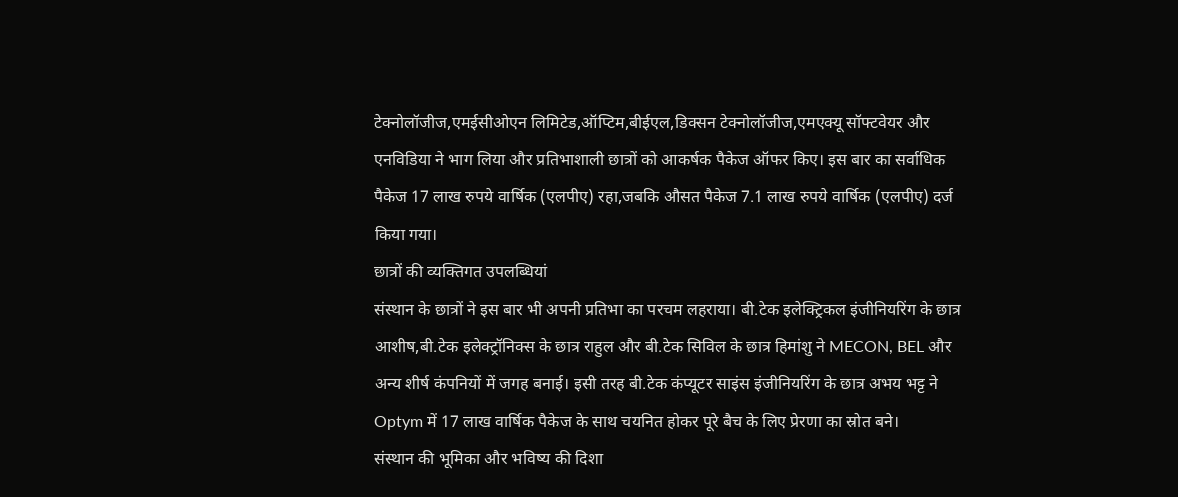टेक्नोलॉजीज,एमईसीओएन लिमिटेड,ऑप्टिम,बीईएल,डिक्सन टेक्नोलॉजीज,एमएक्यू सॉफ्टवेयर और एनविडिया ने भाग लिया और प्रतिभाशाली छात्रों को आकर्षक पैकेज ऑफर किए। इस बार का सर्वाधिक पैकेज 17 लाख रुपये वार्षिक (एलपीए) रहा,जबकि औसत पैकेज 7.1 लाख रुपये वार्षिक (एलपीए) दर्ज किया गया।
छात्रों की व्यक्तिगत उपलब्धियां
संस्थान के छात्रों ने इस बार भी अपनी प्रतिभा का परचम लहराया। बी.टेक इलेक्ट्रिकल इंजीनियरिंग के छात्र आशीष,बी.टेक इलेक्ट्रॉनिक्स के छात्र राहुल और बी.टेक सिविल के छात्र हिमांशु ने MECON, BEL और अन्य शीर्ष कंपनियों में जगह बनाई। इसी तरह बी.टेक कंप्यूटर साइंस इंजीनियरिंग के छात्र अभय भट्ट ने Optym में 17 लाख वार्षिक पैकेज के साथ चयनित होकर पूरे बैच के लिए प्रेरणा का स्रोत बने।
संस्थान की भूमिका और भविष्य की दिशा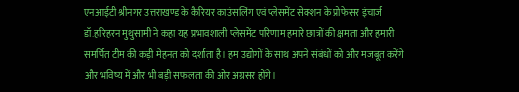एनआईटी श्रीनगर उत्तराखण्ड के कैरियर काउंसलिंग एवं प्लेसमेंट सेक्शन के प्रोफेसर इंचार्ज डॉ.हरिहरन मुथुसामी ने कहा यह प्रभावशाली प्लेसमेंट परिणाम हमारे छात्रों की क्षमता और हमारी समर्पित टीम की कड़ी मेहनत को दर्शाता है। हम उद्योगों के साथ अपने संबंधों को और मजबूत करेंगे और भविष्य में और भी बड़ी सफलता की ओर अग्रसर होंगे।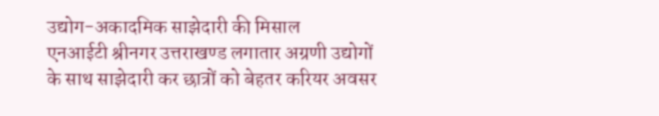उद्योग-अकादमिक साझेदारी की मिसाल
एनआईटी श्रीनगर उत्तराखण्ड लगातार अग्रणी उद्योगों के साथ साझेदारी कर छात्रों को बेहतर करियर अवसर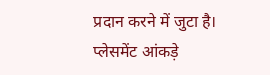प्रदान करने में जुटा है। प्लेसमेंट आंकड़े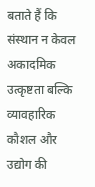बताते हैं कि संस्थान न केवल अकादमिक उत्कृष्टता बल्कि व्यावहारिक कौशल और उद्योग की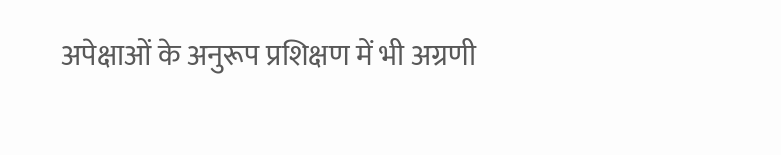अपेक्षाओं के अनुरूप प्रशिक्षण में भी अग्रणी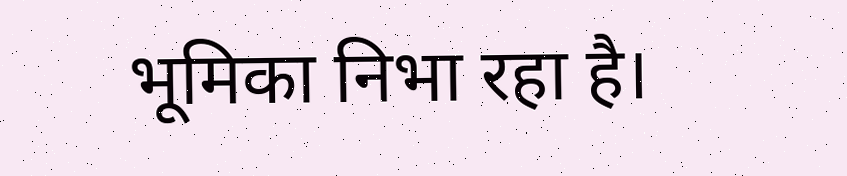भूमिका निभा रहा है।